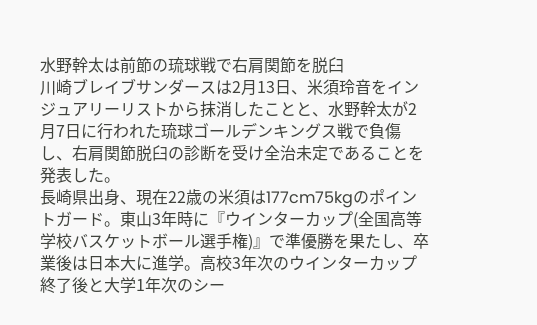水野幹太は前節の琉球戦で右肩関節を脱臼
川崎ブレイブサンダースは2月13日、米須玲音をインジュアリーリストから抹消したことと、水野幹太が2月7日に行われた琉球ゴールデンキングス戦で負傷し、右肩関節脱臼の診断を受け全治未定であることを発表した。
長崎県出身、現在22歳の米須は177cm75kgのポイントガード。東山3年時に『ウインターカップ(全国高等学校バスケットボール選手権)』で準優勝を果たし、卒業後は日本大に進学。高校3年次のウインターカップ終了後と大学1年次のシー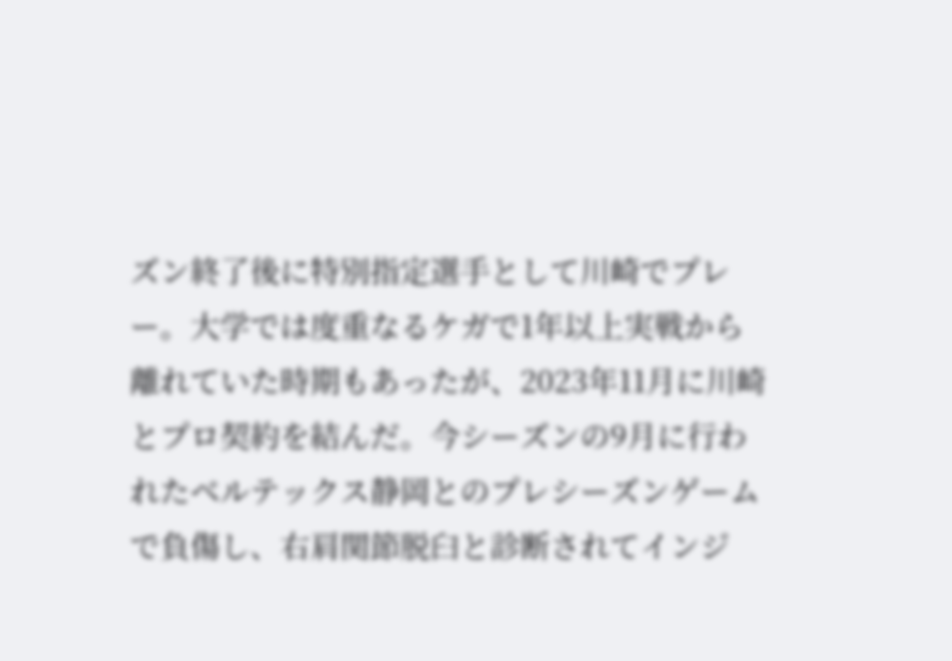ズン終了後に特別指定選手として川崎でプレー。大学では度重なるケガで1年以上実戦から離れていた時期もあったが、2023年11月に川崎とプロ契約を結んだ。今シーズンの9月に行われたベルテックス静岡とのプレシーズンゲームで負傷し、右肩関節脱臼と診断されてインジ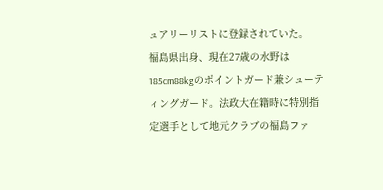ュアリーリストに登録されていた。
福島県出身、現在27歳の水野は185cm88kgのポイントガード兼シューティングガード。法政大在籍時に特別指定選手として地元クラブの福島ファ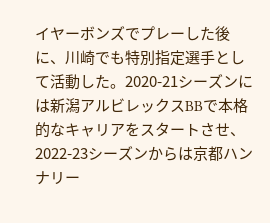イヤーボンズでプレーした後に、川崎でも特別指定選手として活動した。2020-21シーズンには新潟アルビレックスBBで本格的なキャリアをスタートさせ、2022-23シーズンからは京都ハンナリー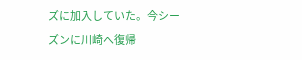ズに加入していた。今シーズンに川崎へ復帰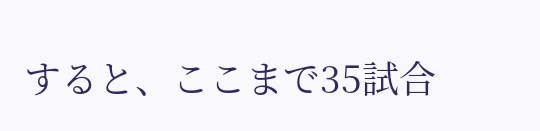すると、ここまで35試合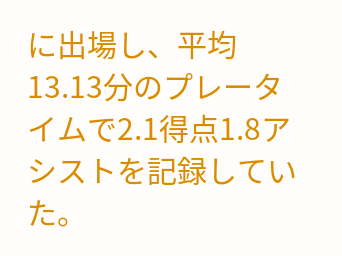に出場し、平均13.13分のプレータイムで2.1得点1.8アシストを記録していた。